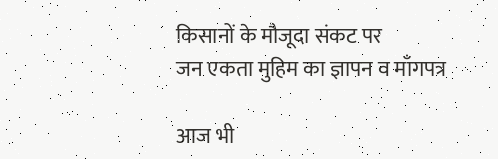किसानों के मौजूदा संकट पर
जन एकता मुहिम का ज्ञापन व माँगपत्र

आज भी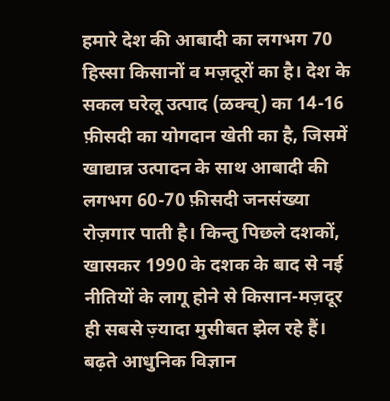हमारे देश की आबादी का लगभग 70 हिस्सा किसानों व मज़दूरों का है। देश के सकल घरेलू उत्पाद (ळक्च्) का 14-16 फ़ीसदी का योगदान खेती का है, जिसमें खाद्यान्न उत्पादन के साथ आबादी की लगभग 60-70 फ़ीसदी जनसंख्या रोज़गार पाती है। किन्तु पिछले दशकों, खासकर 1990 के दशक के बाद से नई नीतियों के लागू होने से किसान-मज़दूर ही सबसे ज़्यादा मुसीबत झेल रहे हैं। बढ़ते आधुनिक विज्ञान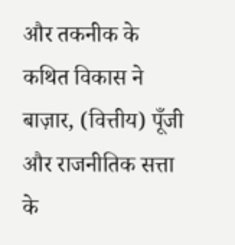और तकनीक के कथित विकास ने बाज़ार, (वित्तीय) पूँजी और राजनीतिक सत्ता के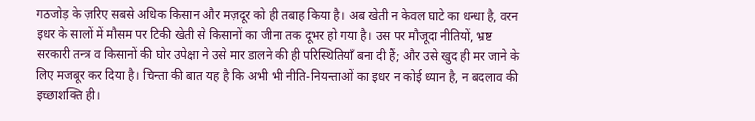गठजोड़ के ज़रिए सबसे अधिक किसान और मज़दूर को ही तबाह किया है। अब खेती न केवल घाटे का धन्धा है, वरन इधर के सालों में मौसम पर टिकी खेती से किसानों का जीना तक दूभर हो गया है। उस पर मौजूदा नीतियों, भ्रष्ट सरकारी तन्त्र व किसानों की घोर उपेक्षा ने उसे मार डालने की ही परिस्थितियाँ बना दी हैं; और उसे खुद ही मर जाने के लिए मजबूर कर दिया है। चिन्ता की बात यह है कि अभी भी नीति-नियन्ताओं का इधर न कोई ध्यान है, न बदलाव की इच्छाशक्ति ही।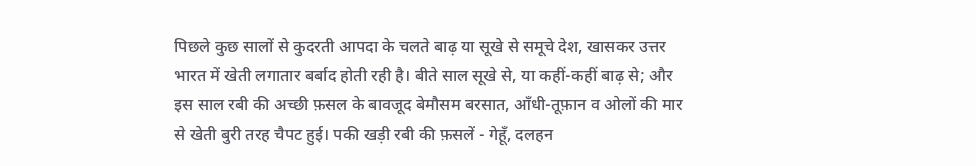पिछले कुछ सालों से कुदरती आपदा के चलते बाढ़ या सूखे से समूचे देश, खासकर उत्तर भारत में खेती लगातार बर्बाद होती रही है। बीते साल सूखे से, या कहीं-कहीं बाढ़ से; और इस साल रबी की अच्छी फ़सल के बावजूद बेमौसम बरसात, आँधी-तूफ़ान व ओलों की मार से खेती बुरी तरह चैपट हुई। पकी खड़ी रबी की फ़सलें - गेहूँ, दलहन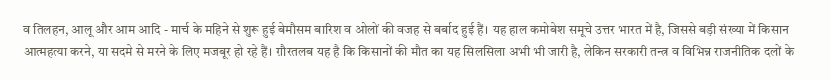व तिलहन, आलू और आम आदि - मार्च के महिने से शुरू हुई बेमौसम बारिश व ओलों की वजह से बर्बाद हुई हैं। यह हाल कमोबेश समूचे उत्तर भारत में है, जिससे बड़ी संख्या में किसान आत्महत्या करने, या सदमे से मरने के लिए मजबूर हो रहे हैं। ग़ौरतलब यह है कि किसानों की मौत का यह सिलसिला अभी भी जारी है, लेकिन सरकारी तन्त्र व विभिन्न राजनीतिक दलों के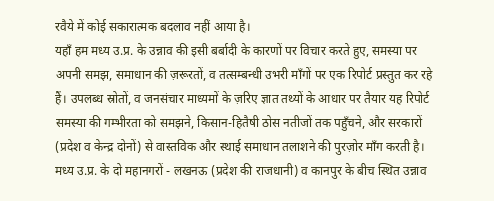रवैये में कोई सकारात्मक बदलाव नहीं आया है।
यहाँ हम मध्य उ.प्र. के उन्नाव की इसी बर्बादी के कारणों पर विचार करते हुए, समस्या पर अपनी समझ, समाधान की ज़रूरतों, व तत्सम्बन्धी उभरी माँगों पर एक रिपोर्ट प्रस्तुत कर रहे हैं। उपलब्ध स्रोतों, व जनसंचार माध्यमों के ज़रिए ज्ञात तथ्यों के आधार पर तैयार यह रिपोर्ट समस्या की गम्भीरता को समझने, किसान-हितैषी ठोस नतीजों तक पहुँचने, और सरकारों (प्रदेश व केन्द्र दोनों) से वास्तविक और स्थाई समाधान तलाशने की पुरज़ोर माँग करती है।
मध्य उ.प्र. के दो महानगरों - लखनऊ (प्रदेश की राजधानी) व कानपुर के बीच स्थित उन्नाव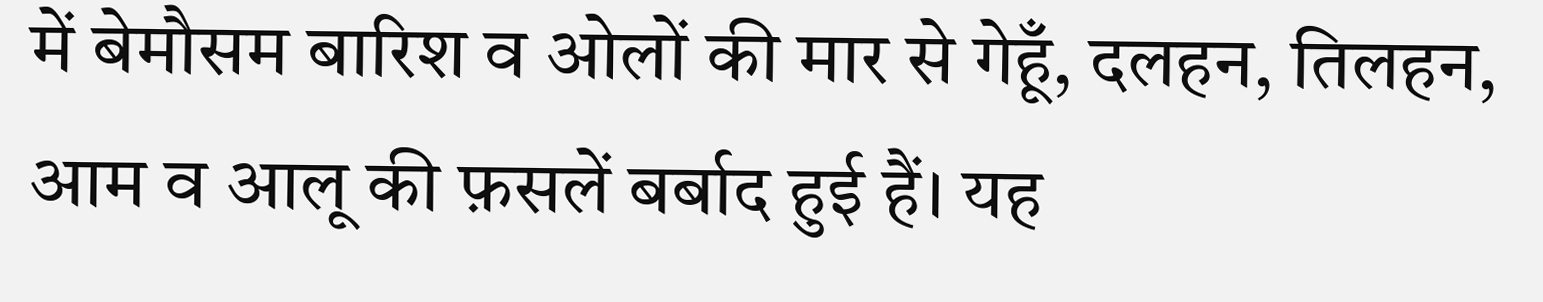में बेमौसम बारिश व ओलों की मार से गेहूँ, दलहन, तिलहन, आम व आलू की फ़सलें बर्बाद हुई हैं। यह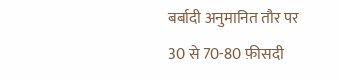बर्बादी अनुमानित तौर पर 30 से 70-80 फ़ीसदी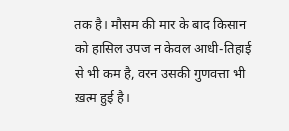तक है। मौसम की मार के बाद किसान को हासिल उपज न केवल आधी-तिहाई से भी कम है, वरन उसकी गुणवत्ता भी ख़त्म हुई है।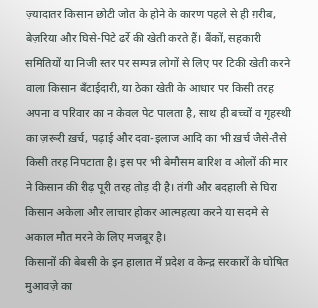ज़्यादातर किसान छोटी जोत के होने के कारण पहले से ही ग़रीब, बेज़रिया और घिसे-पिटे ढर्रे की खेती करते हैं। बैंकों, सहकारी समितियों या निजी स्तर पर सम्पन्न लोगों से लिए पर टिकी खेती करने वाला किसान बँटाईदारी, या ठेका खेती के आधार पर किसी तरह अपना व परिवार का न केवल पेट पालता है, साथ ही बच्चों व गृहस्थी का ज़रूरी ख़र्च, पढ़ाई और दवा-इलाज आदि का भी ख़र्च जैसे-तैसे किसी तरह निपटाता है। इस पर भी बेमौसम बारिश व ओलों की मार ने किसान की रीढ़ पूरी तरह तोड़ दी है। तंगी और बदहाली से घिरा किसान अकेला और लाचार होकर आत्महत्या करने या सदमे से अकाल मौत मरने के लिए मजबूर है।
किसानों की बेबसी के इन हालात में प्रदेश व केन्द्र सरकारों के घोषित मुआवज़े का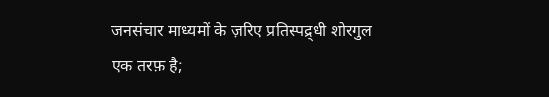जनसंचार माध्यमों के ज़रिए प्रतिस्पद्र्धी शोरगुल एक तरफ़ है;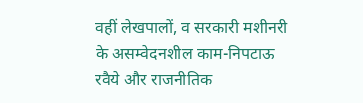वहीं लेखपालों, व सरकारी मशीनरी के असम्वेदनशील काम-निपटाऊ रवैये और राजनीतिक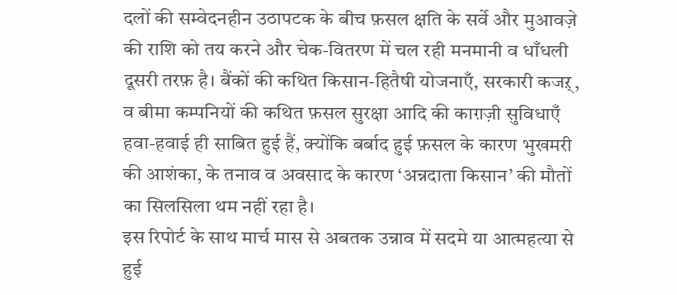दलों की सम्वेदनहीन उठापटक के बीच फ़सल क्षति के सर्वे और मुआवज़े की राशि को तय करने और चेक-वितरण में चल रही मनमानी व धाँधली दूसरी तरफ़ है। बैंकों की कथित किसान-हितैषी योजनाएँ, सरकारी कजऱ्, व बीमा कम्पनियों की कथित फ़सल सुरक्षा आदि की काग़ज़ी सुविधाएँ हवा-हवाई ही साबित हुई हैं, क्योंकि बर्बाद हुई फ़सल के कारण भुखमरी की आशंका, के तनाव व अवसाद के कारण ‘अन्नदाता किसान’ की मौतों का सिलसिला थम नहीं रहा है।
इस रिपोर्ट के साथ मार्च मास से अबतक उन्नाव में सदमे या आत्महत्या से हुई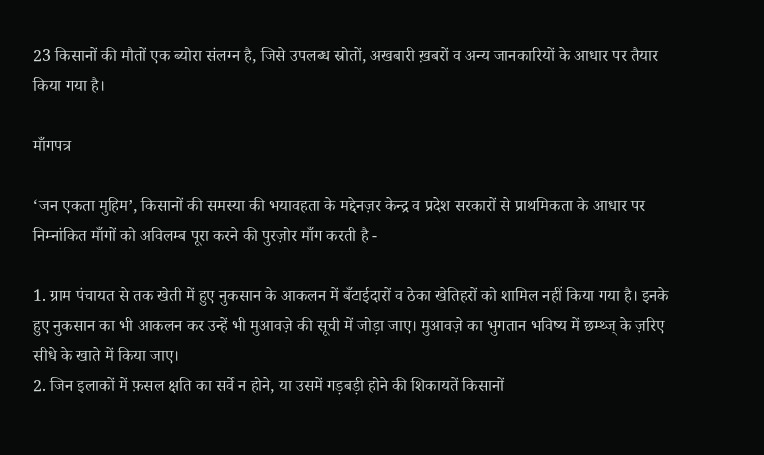23 किसानों की मौतों एक ब्योरा संलग्न है, जिसे उपलब्ध स्रोतों, अखबारी ख़बरों व अन्य जानकारियों के आधार पर तैयार किया गया है।

माँगपत्र

‘जन एकता मुहिम’, किसानों की समस्या की भयावहता के मद्देनज़र केन्द्र व प्रदेश सरकारों से प्राथमिकता के आधार पर निम्नांकित माँगों को अविलम्ब पूरा करने की पुरज़ोर माँग करती है -

1. ग्राम पंचायत से तक खेती में हुए नुकसान के आकलन में बँटाईदारों व ठेका खेतिहरों को शामिल नहीं किया गया है। इनके हुए नुकसान का भी आकलन कर उन्हें भी मुआवज़े की सूची में जोड़ा जाए। मुआवज़े का भुगतान भविष्य में छम्थ्ज् के ज़रिए सीधे के खाते में किया जाए।
2. जिन इलाकों में फ़सल क्षति का सर्वे न होने, या उसमें गड़बड़ी होने की शिकायतें किसानों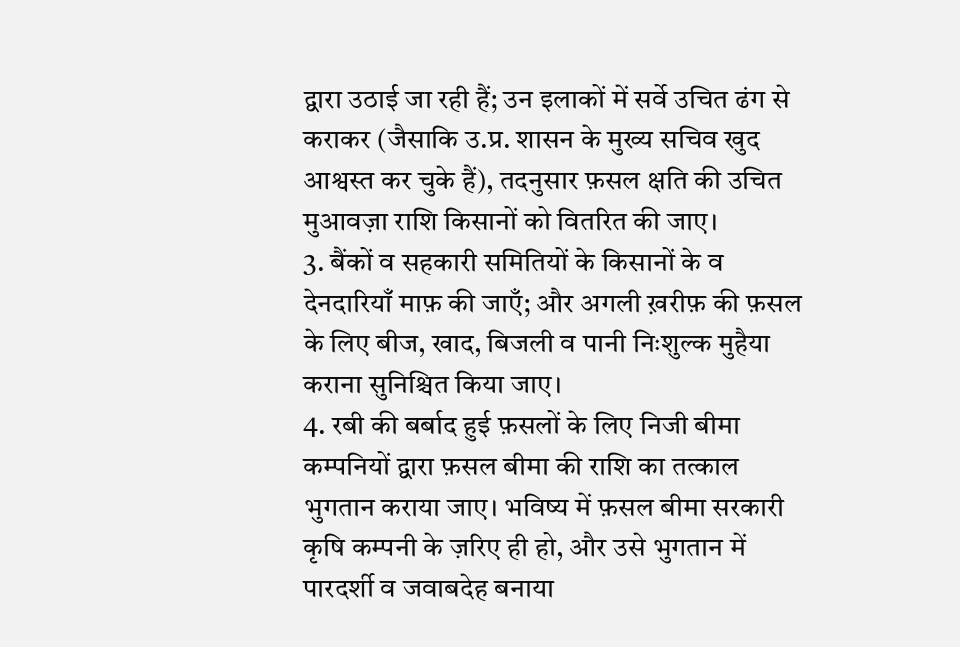द्वारा उठाई जा रही हैं; उन इलाकों में सर्वे उचित ढंग से कराकर (जैसाकि उ.प्र. शासन के मुख्य सचिव खुद आश्वस्त कर चुके हैं), तदनुसार फ़सल क्षति की उचित मुआवज़ा राशि किसानों को वितरित की जाए।
3. बैंकों व सहकारी समितियों के किसानों के व देनदारियाँ माफ़ की जाएँ; और अगली ख़रीफ़ की फ़सल के लिए बीज, खाद, बिजली व पानी निःशुल्क मुहैया कराना सुनिश्चित किया जाए।
4. रबी की बर्बाद हुई फ़सलों के लिए निजी बीमा कम्पनियों द्वारा फ़सल बीमा की राशि का तत्काल भुगतान कराया जाए। भविष्य में फ़सल बीमा सरकारी कृषि कम्पनी के ज़रिए ही हो, और उसे भुगतान में पारदर्शी व जवाबदेह बनाया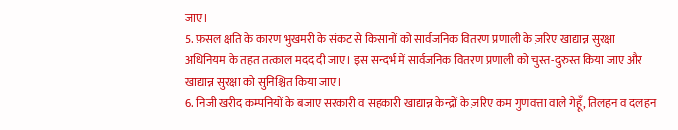जाए।
5. फ़सल क्षति के कारण भुखमरी के संकट से किसानों को सार्वजनिक वितरण प्रणाली के ज़रिए खाद्यान्न सुरक्षा अधिनियम के तहत तत्काल मदद दी जाए। इस सन्दर्भ में सार्वजनिक वितरण प्रणाली को चुस्त-दुरुस्त किया जाए और खाद्यान्न सुरक्षा को सुनिश्चित किया जाए।
6. निजी खरीद कम्पनियों के बजाए सरकारी व सहकारी खाद्यान्न केन्द्रों के ज़रिए कम गुणवत्ता वाले गेहूँ, तिलहन व दलहन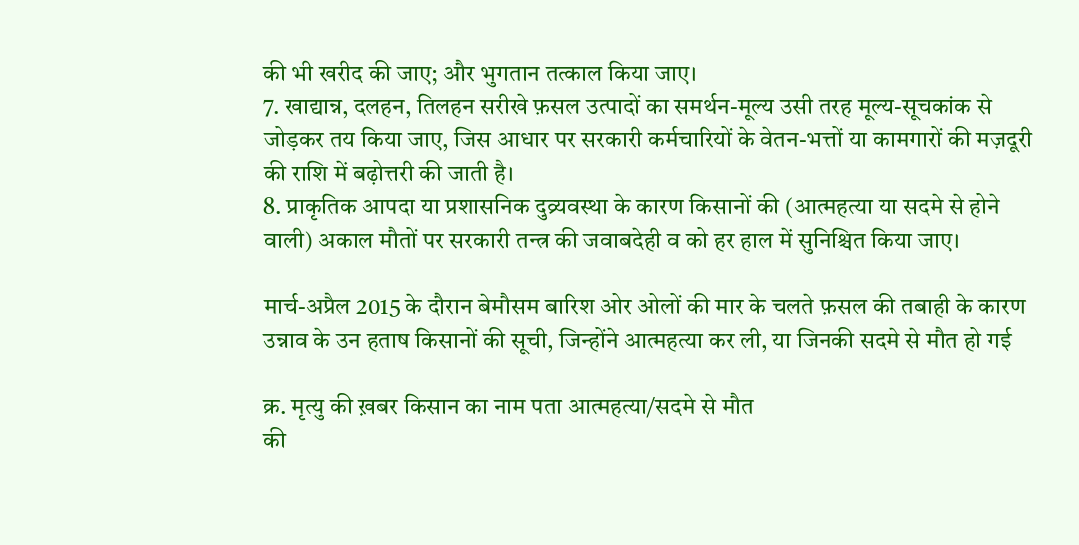की भी खरीद की जाए; और भुगतान तत्काल किया जाए।
7. खाद्यान्न, दलहन, तिलहन सरीखे फ़सल उत्पादों का समर्थन-मूल्य उसी तरह मूल्य-सूचकांक से जोड़कर तय किया जाए, जिस आधार पर सरकारी कर्मचारियों के वेतन-भत्तों या कामगारों की मज़दूरी की राशि में बढ़ोत्तरी की जाती है।
8. प्राकृतिक आपदा या प्रशासनिक दुव्र्यवस्था के कारण किसानों की (आत्महत्या या सदमे से होने वाली) अकाल मौतों पर सरकारी तन्त्र की जवाबदेही व को हर हाल में सुनिश्चित किया जाए।

मार्च-अप्रैल 2015 के दौरान बेमौसम बारिश ओर ओलों की मार के चलते फ़सल की तबाही के कारण उन्नाव के उन हताष किसानों की सूची, जिन्होंने आत्महत्या कर ली, या जिनकी सदमे से मौत हो गई

क्र. मृत्यु की ख़बर किसान का नाम पता आत्महत्या/सदमे से मौत
की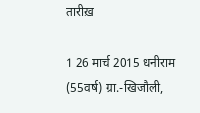तारीख़

1 26 मार्च 2015 धनीराम (55वर्ष) ग्रा.-खिजौली,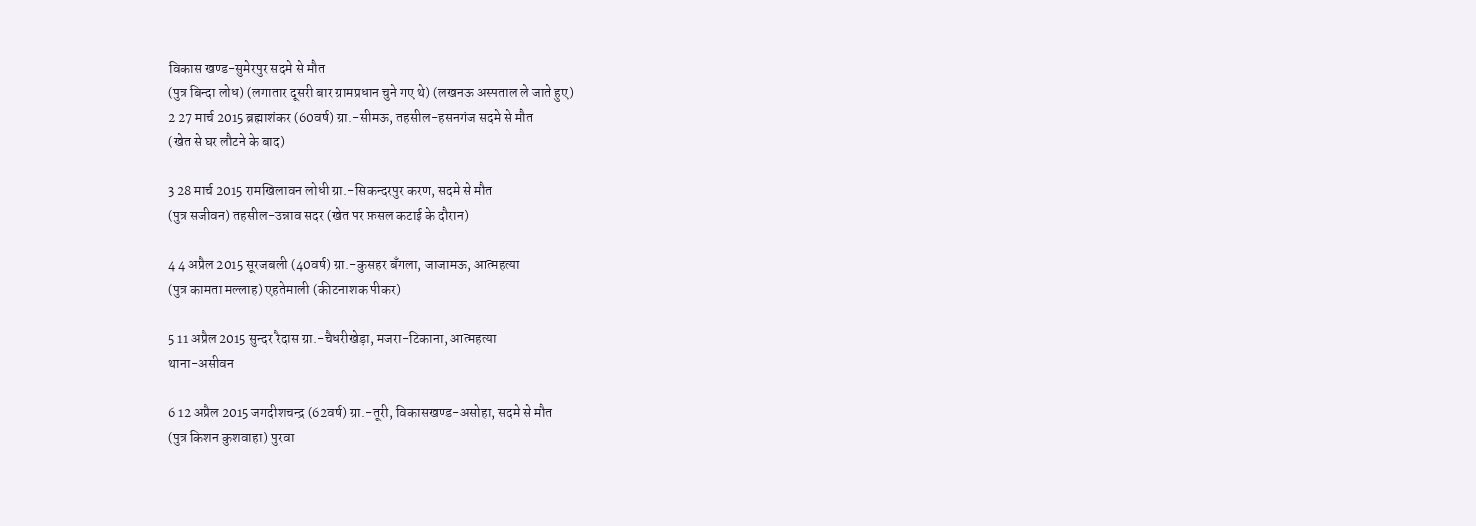विकास खण्ड-सुमेरपुर सदमे से मौत
(पुत्र बिन्दा लोध) (लगातार दूसरी बार ग्रामप्रधान चुने गए थे) (लखनऊ अस्पताल ले जाते हुए)
2 27 मार्च 2015 ब्रह्माशंकर (60वर्ष) ग्रा.-सीमऊ, तहसील-हसनगंज सदमे से मौत
(खेत से घर लौटने के बाद)

3 28 मार्च 2015 रामखिलावन लोधी ग्रा.-सिकन्दरपुर करण, सदमे से मौत
(पुत्र सजीवन) तहसील-उन्नाव सदर (खेत पर फ़सल कटाई के दौरान)

4 4 अप्रैल 2015 सूरजबली (40वर्ष) ग्रा.-कुसहर बँगला, जाजामऊ, आत्महत्या
(पुत्र कामता मल्लाह) एहतेमाली (कीटनाशक पीकर)

5 11 अप्रैल 2015 सुन्दर रैदास ग्रा.-चैधरीखेड़ा, मजरा-टिकाना, आत्महत्या
थाना-असीवन

6 12 अप्रैल 2015 जगदीशचन्द्र (62वर्ष) ग्रा.-तूरी, विकासखण्ड-असोहा, सदमे से मौत
(पुत्र किशन कुशवाहा) पुरवा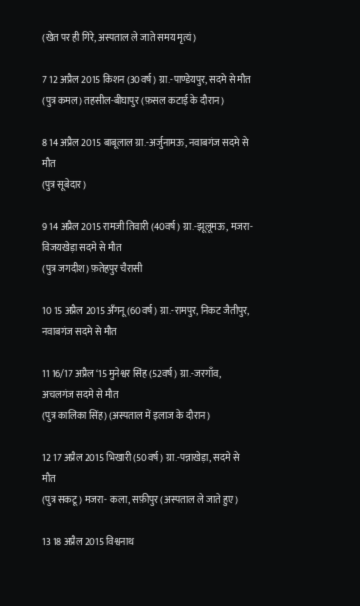(खेत पर ही गिरे, अस्पताल ले जाते समय मृत्यं)

7 12 अप्रैल 2015 किशन (30वर्ष) ग्रा.-पाण्डेयपुर, सदमे से मौत
(पुत्र कमल) तहसील-बीघापुर (फ़सल कटाई के दौरान)

8 14 अप्रैल 2015 बाबूलाल ग्रा.-अर्जुनामऊ, नवाबगंज सदमे से मौत
(पुत्र सूबेदार)

9 14 अप्रैल 2015 रामजी तिवारी (40वर्ष) ग्रा.-झूलूमऊ, मजरा-विजयखेड़ा सदमे से मौत
(पुत्र जगदीश) फ़तेहपुर चैरासी

10 15 अप्रैल 2015 अँगनू (60वर्ष) ग्रा.-रामपुर, निकट जैतीपुर, नवाबगंज सदमे से मौत

11 16/17 अप्रैल ‘15 मुनेश्वर सिंह (52वर्ष) ग्रा.-जरगाँव, अचलगंज सदमे से मौत
(पुत्र कालिका सिंह) (अस्पताल में इलाज के दौरान)

12 17 अप्रैल 2015 भिखारी (50वर्ष) ग्रा.-पन्नाखेड़ा, सदमे से मौत
(पुत्र सकटू) मजरा- कला, सफ़ीपुर (अस्पताल ले जाते हुए)

13 18 अप्रैल 2015 विश्वनाथ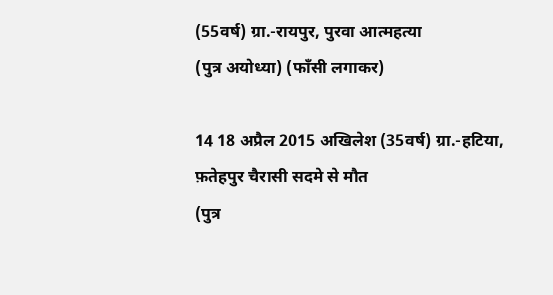(55वर्ष) ग्रा.-रायपुर, पुरवा आत्महत्या
(पुत्र अयोध्या) (फाँसी लगाकर)

14 18 अप्रैल 2015 अखिलेश (35वर्ष) ग्रा.-हटिया, फ़तेहपुर चैरासी सदमे से मौत
(पुत्र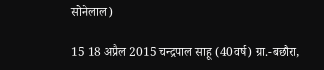सोनेलाल)

15 18 अप्रैल 2015 चन्द्रपाल साहू (40वर्ष) ग्रा.-बछौरा,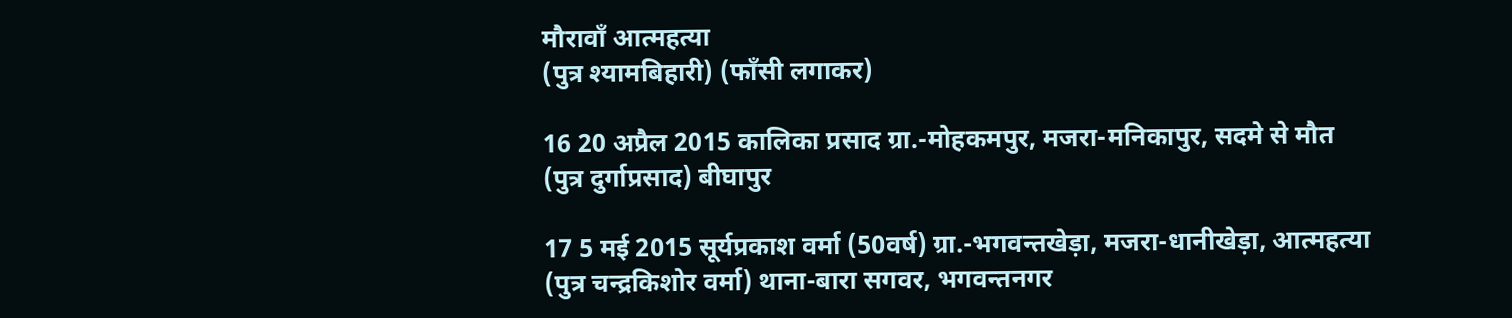मौरावाँ आत्महत्या
(पुत्र श्यामबिहारी) (फाँसी लगाकर)

16 20 अप्रैल 2015 कालिका प्रसाद ग्रा.-मोहकमपुर, मजरा-मनिकापुर, सदमे से मौत
(पुत्र दुर्गाप्रसाद) बीघापुर

17 5 मई 2015 सूर्यप्रकाश वर्मा (50वर्ष) ग्रा.-भगवन्तखेड़ा, मजरा-धानीखेड़ा, आत्महत्या
(पुत्र चन्द्रकिशोर वर्मा) थाना-बारा सगवर, भगवन्तनगर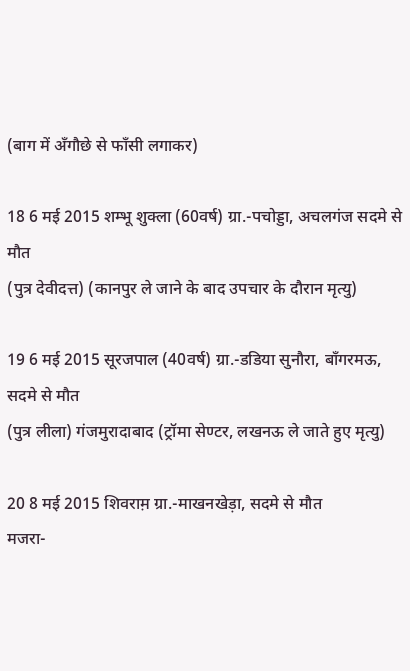(बाग में अँगौछे से फाँसी लगाकर)

18 6 मई 2015 शम्भू शुक्ला (60वर्ष) ग्रा.-पचोड्डा, अचलगंज सदमे से मौत
(पुत्र देवीदत्त) (कानपुर ले जाने के बाद उपचार के दौरान मृत्यु)

19 6 मई 2015 सूरजपाल (40वर्ष) ग्रा.-डडिया सुनौरा, बाँगरमऊ, सदमे से मौत
(पुत्र लीला) गंजमुरादाबाद (ट्रॉमा सेण्टर, लखनऊ ले जाते हुए मृत्यु)

20 8 मई 2015 शिवराम़ ग्रा.-माखनखेड़ा, सदमे से मौत
मजरा-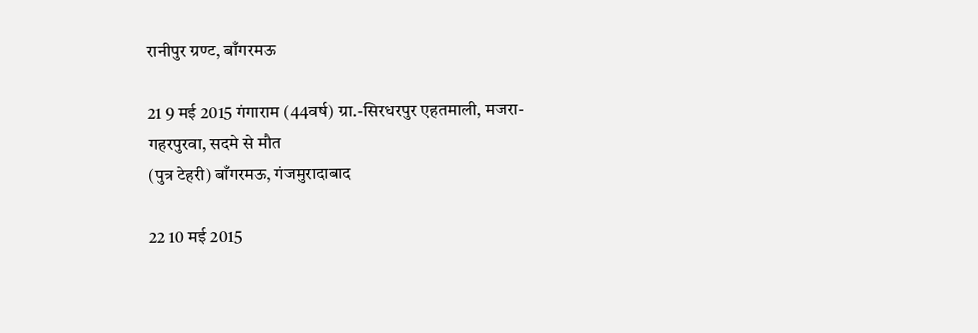रानीपुर ग्रण्ट, बाँगरमऊ

21 9 मई 2015 गंगाराम (44वर्ष) ग्रा.-सिरधरपुर एहतमाली, मजरा-गहरपुरवा, सदमे से मौत
(पुत्र टेहरी) बाँगरमऊ, गंजमुरादाबाद

22 10 मई 2015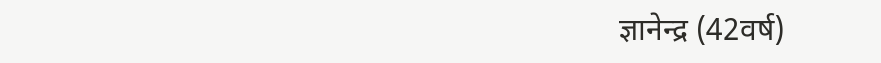ज्ञानेन्द्र (42वर्ष)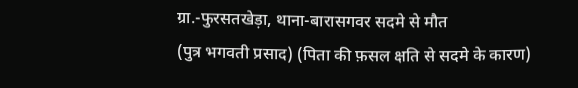ग्रा.-फुरसतखेड़ा, थाना-बारासगवर सदमे से मौत
(पुत्र भगवती प्रसाद) (पिता की फ़सल क्षति से सदमे के कारण)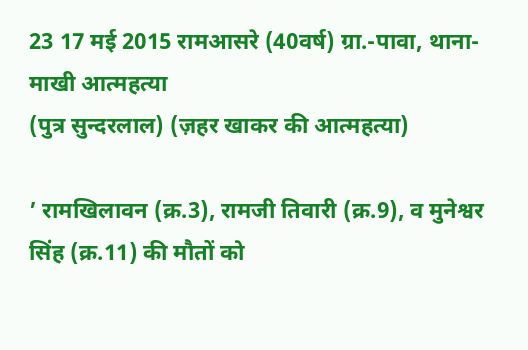23 17 मई 2015 रामआसरे (40वर्ष) ग्रा.-पावा, थाना-माखी आत्महत्या
(पुत्र सुन्दरलाल) (ज़हर खाकर की आत्महत्या)

’ रामखिलावन (क्र.3), रामजी तिवारी (क्र.9), व मुनेश्वर सिंह (क्र.11) की मौतों को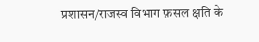प्रशासन/राजस्व विभाग फ़सल क्षति के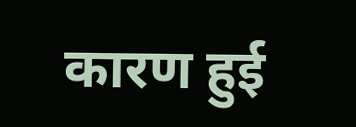कारण हुई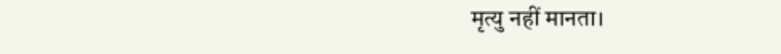मृत्यु नहीं मानता।